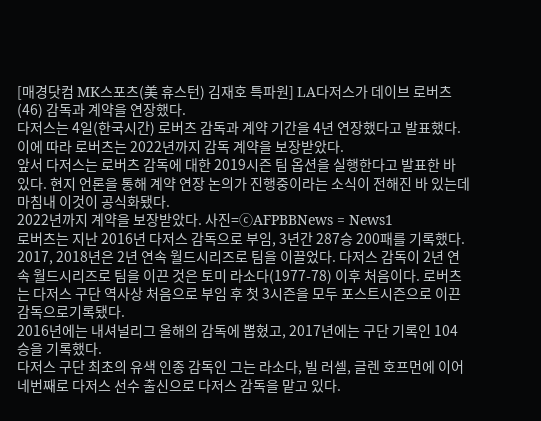[매경닷컴 MK스포츠(美 휴스턴) 김재호 특파원] LA다저스가 데이브 로버츠(46) 감독과 계약을 연장했다.
다저스는 4일(한국시간) 로버츠 감독과 계약 기간을 4년 연장했다고 발표했다. 이에 따라 로버츠는 2022년까지 감독 계약을 보장받았다.
앞서 다저스는 로버츠 감독에 대한 2019시즌 팀 옵션을 실행한다고 발표한 바 있다. 현지 언론을 통해 계약 연장 논의가 진행중이라는 소식이 전해진 바 있는데 마침내 이것이 공식화됐다.
2022년까지 계약을 보장받았다. 사진=ⓒAFPBBNews = News1
로버츠는 지난 2016년 다저스 감독으로 부임, 3년간 287승 200패를 기록했다. 2017, 2018년은 2년 연속 월드시리즈로 팀을 이끌었다. 다저스 감독이 2년 연속 월드시리즈로 팀을 이끈 것은 토미 라소다(1977-78) 이후 처음이다. 로버츠는 다저스 구단 역사상 처음으로 부임 후 첫 3시즌을 모두 포스트시즌으로 이끈 감독으로기록됐다.
2016년에는 내셔널리그 올해의 감독에 뽑혔고, 2017년에는 구단 기록인 104승을 기록했다.
다저스 구단 최초의 유색 인종 감독인 그는 라소다, 빌 러셀, 글렌 호프먼에 이어 네번째로 다저스 선수 출신으로 다저스 감독을 맡고 있다.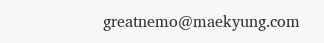greatnemo@maekyung.com